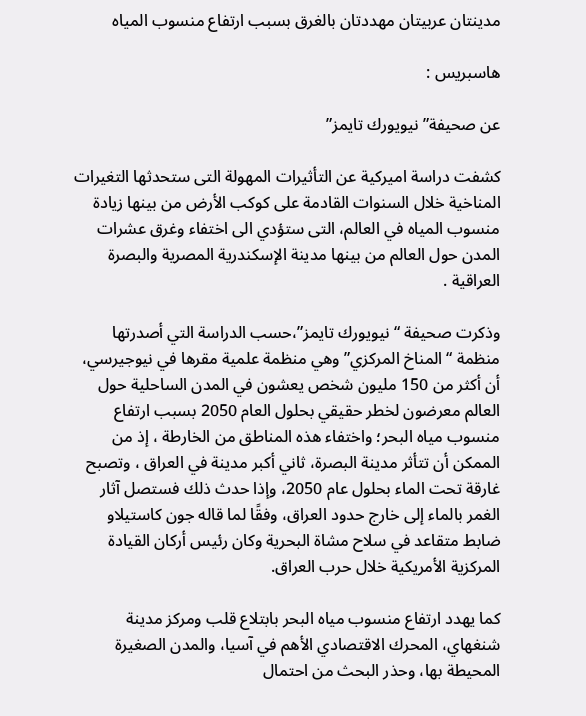مدينتان عربيتان مهددتان بالغرق بسبب ارتفاع منسوب المياه

هاسبريس :

عن صحيفة” نيويورك تايمز”

كشفت دراسة اميركية عن التأثيرات المهولة التى ستحدثها التغيرات المناخية خلال السنوات القادمة على كوكب الأرض من بينها زيادة منسوب المياه في العالم، التى ستؤدي الى اختفاء وغرق عشرات المدن حول العالم من بينها مدينة الإسكندرية المصرية والبصرة العراقية .

وذكرت صحيفة “نيويورك تايمز”،حسب الدراسة التي أصدرتها منظمة “المناخ المركزي” وهي منظمة علمية مقرها في نيوجيرسي، أن أكثر من 150 مليون شخص يعشون في المدن الساحلية حول العالم معرضون لخطر حقيقي بحلول العام 2050 بسبب ارتفاع منسوب مياه البحر؛ واختفاء هذه المناطق من الخارطة ، إذ من الممكن أن تتأثر مدينة البصرة، ثاني أكبر مدينة في العراق ، وتصبح غارقة تحت الماء بحلول عام 2050، وإذا حدث ذلك فستصل آثار الغمر بالماء إلى خارج حدود العراق، وفقًا لما قاله جون كاستيلاو ضابط متقاعد في سلاح مشاة البحرية وكان رئيس أركان القيادة المركزية الأمريكية خلال حرب العراق.

كما يهدد ارتفاع منسوب مياه البحر بابتلاع قلب ومركز مدينة شنغهاي، المحرك الاقتصادي الأهم في آسيا، والمدن الصغيرة المحيطة بها، وحذر البحث من احتمال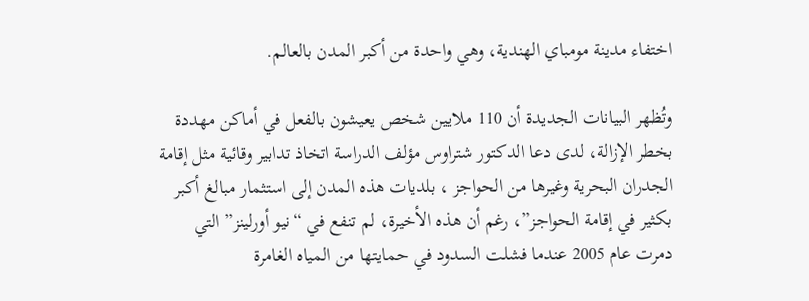اختفاء مدينة مومباي الهندية، وهي واحدة من أكبر المدن بالعالم.

وتُظهر البيانات الجديدة أن 110 ملايين شخص يعيشون بالفعل في أماكن مهددة بخطر الإزالة، لدى دعا الدكتور شتراوس مؤلف الدراسة اتخاذ تدابير وقائية مثل إقامة الجدران البحرية وغيرها من الحواجز ، بلديات هذه المدن إلى استثمار مبالغ أكبر بكثير في إقامة الحواجز”، رغم أن هذه الأخيرة، لم تنفع في “نيو أورلينز” التي دمرت عام 2005 عندما فشلت السدود في حمايتها من المياه الغامرة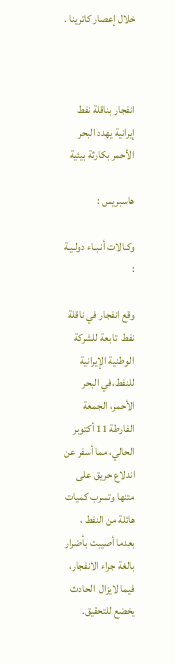خلال إعصار كاترينا .



انفجار بناقلة نفط إيرانية يهدد البحر الأحمر بكارثة بيئية

هاسبريس :

وكـالات أنـبـاء دولـيـة :

وقع انفجار في ناقلة نفط  تابعة للشركة الوطنية الإيرانية للنفط،في البحر الأحمر، الجمعة الفارطة 11 أكتوبر الحالي، مما أسفر عن اندلاع حريق على متنها وتسرب كميات هائلة من النفط ، بعدما أصيبت بأضرار بالغة جراء الانفجار، فيما لايزال  الحادث يخضع للتحقيق.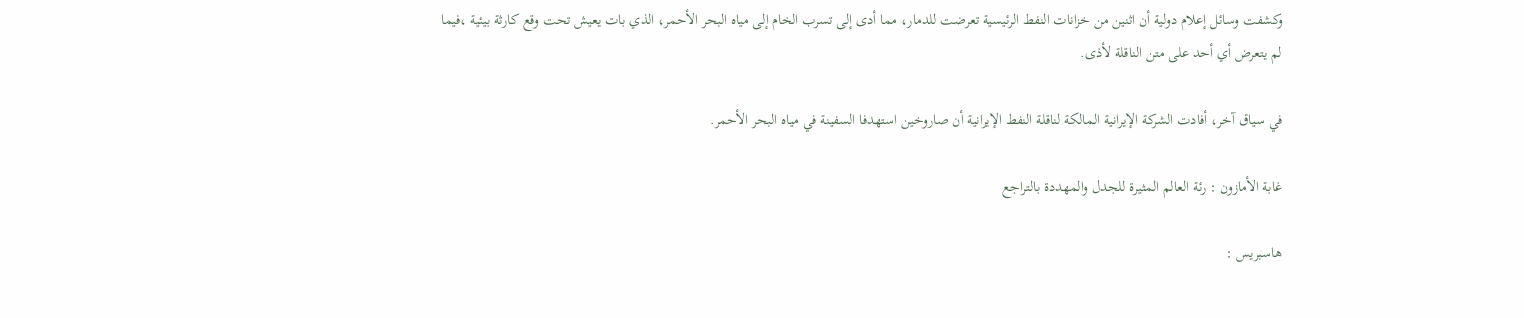وكشفت وسائل إعلام دولية أن اثنين من خزانات النفط الرئيسية تعرضت للدمار، مما أدى إلى تسرب الخام إلى مياه البحر الأحمر، الذي بات يعيش تحت وقع كارثة بيئية ،فيما لم يتعرض أي أحد على متن الناقلة لأذى.

في سياق آخر، أفادت الشركة الإيرانية المالكة لناقلة النفط الإيرانية أن صاروخين استهدفا السفينة في مياه البحر الأحمر.

غابة الأمازون : رئة العالم المثيرة للجدل والمهددة بالتراجع

هاسبريس :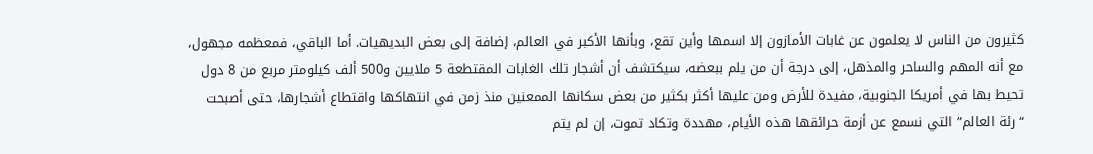كثيرون من الناس لا يعلمون عن غابات الأمازون إلا اسمها وأين تقع، وبأنها الأكبر في العالم، إضافة إلى بعض البديهيات. أما الباقي، فمعظمه مجهول، مع أنه المهم والساحر والمذهل، إلى درجة أن من يلم ببعضه، سيكتشف أن أشجار تلك الغابات المقتطعة 5 ملايين و500 ألف كيلومتر مربع من 8 دول تحيط بها في أمريكا الجنوبية، مفيدة للأرض ومن عليها أكثر بكثير من بعض سكانها الممعنين منذ زمن في انتهاكها واقتطاع أشجارها، حتى أصبحت “رئة العالم” التي نسمع عن أزمة حرائقها هذه الأيام، مهددة وتكاد تموت، إن لم يتم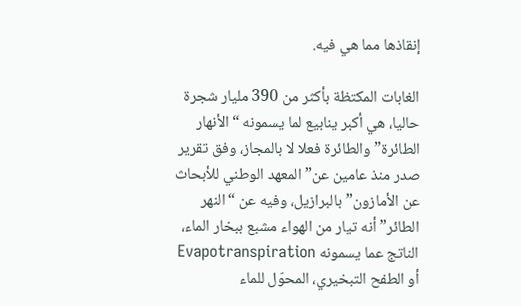إنقاذها مما هي فيه.

الغابات المكتظة بأكثر من 390 مليار شجرة حاليا، هي أكبر ينابيع لما يسمونه “الأنهار الطائرة” والطائرة فعلا لا بالمجاز، وفق تقرير صدر منذ عامين عن”المعهد الوطني للأبحاث عن الأمازون” بالبرازيل، وفيه عن “النهر الطائر” أنه تيار من الهواء مشبع ببخار الماء، الناتج عما يسمونه Evapotranspiration أو الطفح التبخيري، المحوّل للماء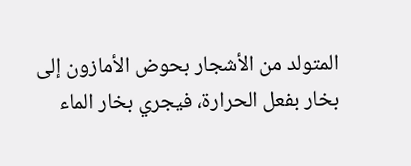المتولد من الأشجار بحوض الأمازون إلى بخار بفعل الحرارة، فيجري بخار الماء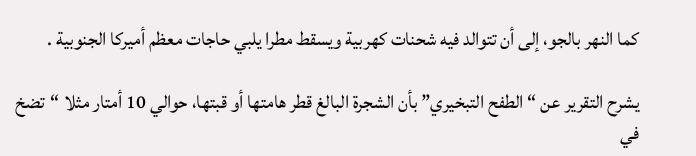كما النهر بالجو، إلى أن تتوالد فيه شحنات كهربية ويسقط مطرا يلبي حاجات معظم أميركا الجنوبية .

يشرح التقرير عن “الطفح التبخيري” بأن الشجرة البالغ قطر هامتها أو قبتها، حوالي 10 أمتار مثلا “تضخ في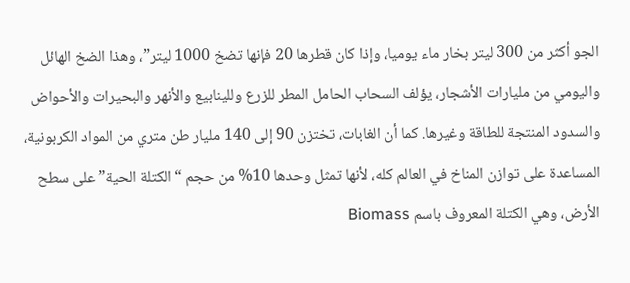الجو أكثر من 300 ليتر بخار ماء يوميا، وإذا كان قطرها 20 فإنها تضخ 1000 ليتر”، وهذا الضخ الهائل واليومي من مليارات الأشجار، يؤلف السحاب الحامل المطر للزرع وللينابيع والأنهر والبحيرات والأحواض والسدود المنتجة للطاقة وغيرها. كما أن الغابات، تختزن 90 إلى 140 مليار طن متري من المواد الكربونية، المساعدة على توازن المناخ في العالم كله، لأنها تمثل وحدها 10% من حجم “الكتلة الحية” على سطح الأرض، وهي الكتلة المعروف باسم Biomass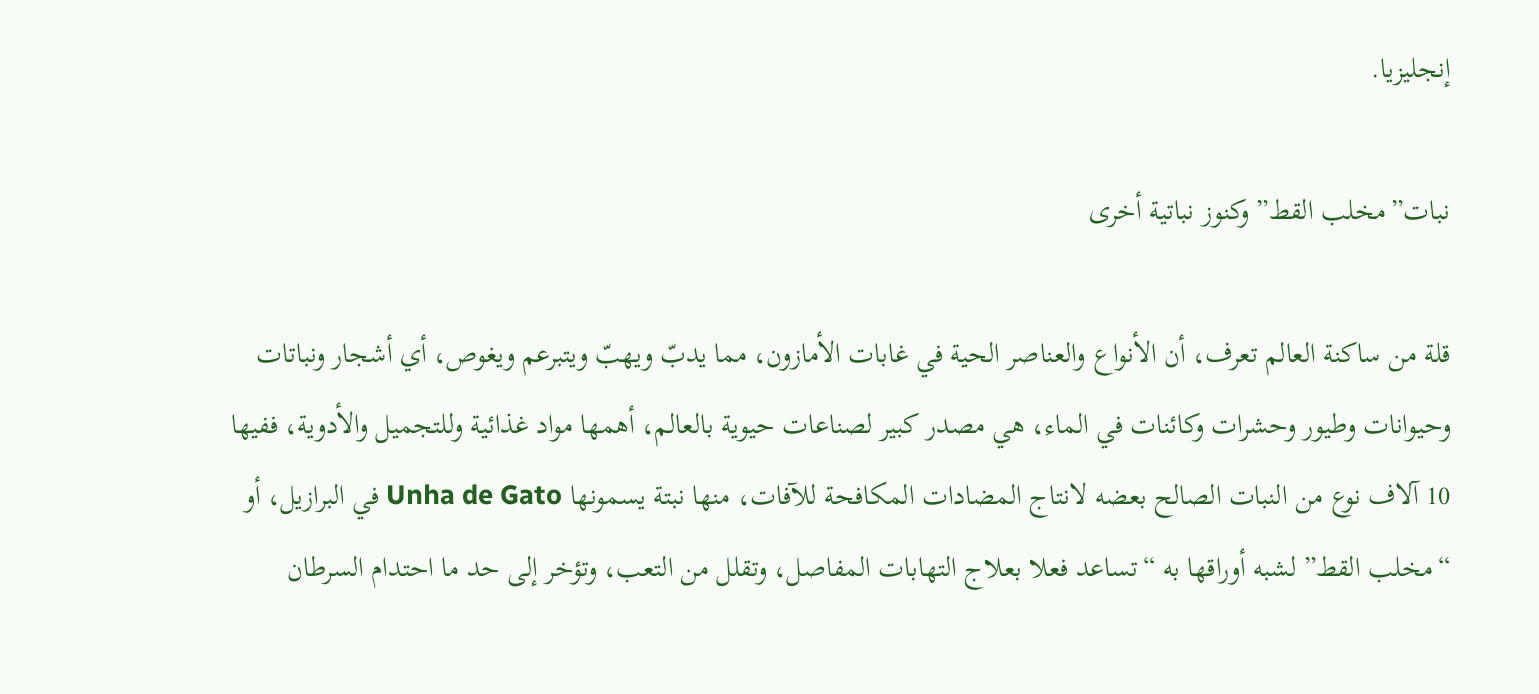إنجليزيا.

نبات”مخلب القط” وكنوز نباتية أخرى

قلة من ساكنة العالم تعرف، أن الأنواع والعناصر الحية في غابات الأمازون، مما يدبّ ويهبّ ويتبرعم ويغوص، أي أشجار ونباتات وحيوانات وطيور وحشرات وكائنات في الماء، هي مصدر كبير لصناعات حيوية بالعالم، أهمها مواد غذائية وللتجميل والأدوية، ففيها 10 آلاف نوع من النبات الصالح بعضه لانتاج المضادات المكافحة للآفات، منها نبتة يسمونها Unha de Gato في البرازيل، أو “مخلب القط” لشبه أوراقها به “تساعد فعلا بعلاج التهابات المفاصل، وتقلل من التعب، وتؤخر إلى حد ما احتدام السرطان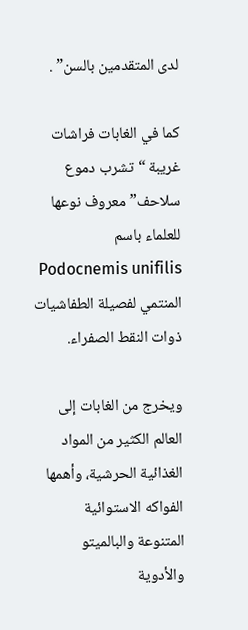لدى المتقدمين بالسن” .

كما في الغابات فراشات غريبة “تشرب دموع سلاحف” معروف نوعها للعلماء باسم Podocnemis unifilis المنتمي لفصيلة الطفاشيات ذوات النقط الصفراء.

ويخرج من الغابات إلى العالم الكثير من المواد الغذائية الحرشية، وأهمها الفواكه الاستوائية المتنوعة والبالميتو والأدوية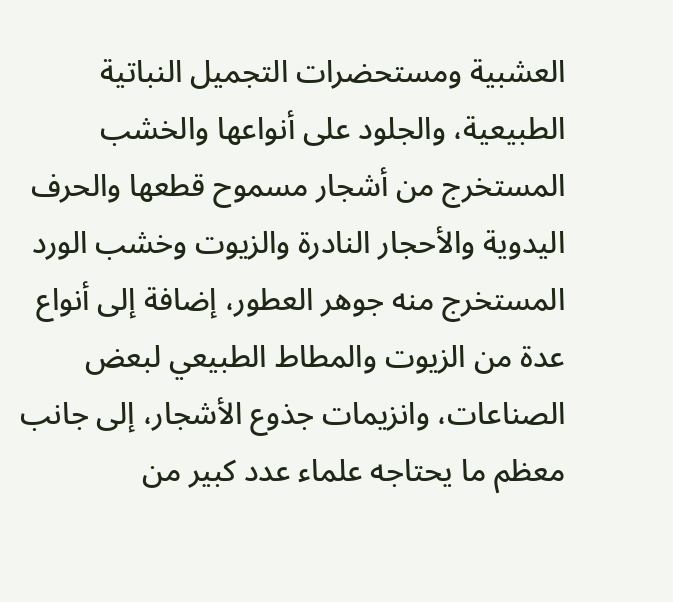العشبية ومستحضرات التجميل النباتية الطبيعية، والجلود على أنواعها والخشب المستخرج من أشجار مسموح قطعها والحرف اليدوية والأحجار النادرة والزيوت وخشب الورد المستخرج منه جوهر العطور، إضافة إلى أنواع عدة من الزيوت والمطاط الطبيعي لبعض الصناعات، وانزيمات جذوع الأشجار، إلى جانب معظم ما يحتاجه علماء عدد كبير من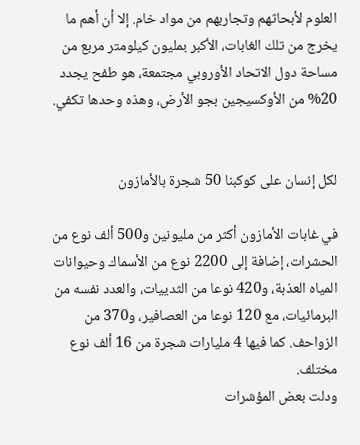العلوم لأبحاثهم وتجاربهم من مواد خام. إلا أن أهم ما يخرج من تلك الغابات، الأكبر بمليون كيلومتر مربع من مساحة دول الاتحاد الأوروبي مجتمعة، هو طفح يجدد 20% من الأوكسيجين بجو الأرض، وهذه وحدها تكفي.


لكل إنسان على كوكبنا 50 شجرة بالأمازون

في غابات الأمازون أكثر من مليونين و500 ألف نوع من الحشرات، إضافة إلى 2200 نوع من الأسماك وحيوانات المياه العذبة، و420 نوعا من الثدييات، والعدد نفسه من البرمائيات، مع 120 نوعا من العصافير، و370 من الزواحف. كما فيها 4 مليارات شجرة من 16 ألف نوع مختلف.
ودلت بعض المؤشرات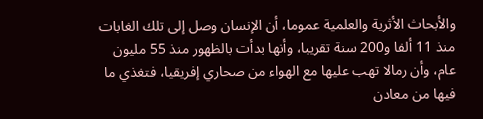والأبحاث الأثرية والعلمية عموما، أن الإنسان وصل إلى تلك الغابات منذ 11 ألفا و200 سنة تقريبا، وأنها بدأت بالظهور منذ 55 مليون عام، وأن رمالا تهب عليها مع الهواء من صحاري إفريقيا، فتغذي ما فيها من معادن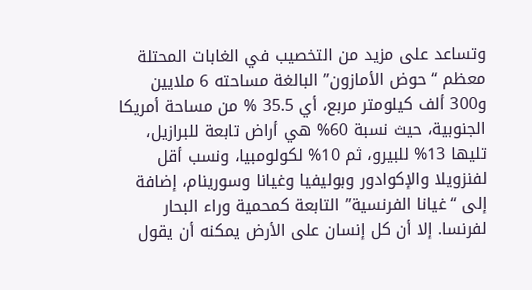وتساعد على مزيد من التخصيب في الغابات المحتلة معظم “حوض الأمازون” البالغة مساحته 6 ملايين و300 ألف كيلومتر مربع، أي 35.5 % من مساحة أمريكا الجنوبية، حيث نسبة 60% هي أراض تابعة للبرازيل، تليها 13% للبيرو، ثم 10% لكولومبيا، ونسب أقل لفنزويلا والإكوادور وبوليفيا وغيانا وسورينام، إضافة إلى “غيانا الفرنسية” التابعة كمحمية وراء البحار لفرنسا. إلا أن كل إنسان على الأرض يمكنه أن يقول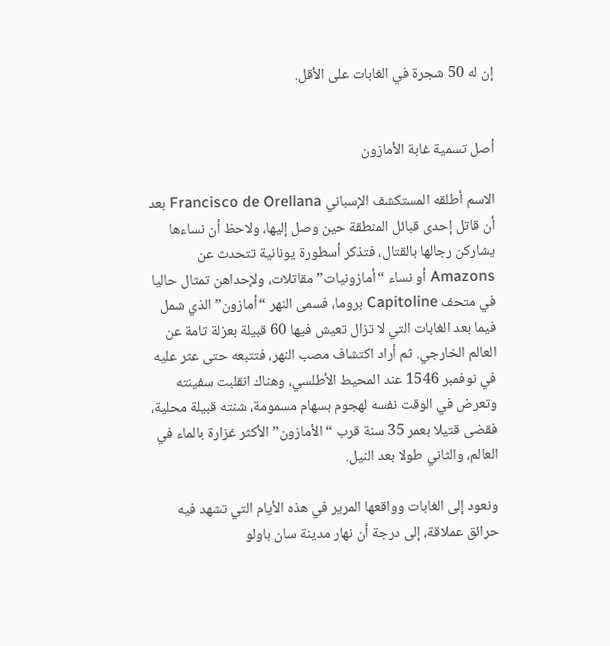إن له 50 شجرة في الغابات على الأقل.


أصل تسمية غابة الأمازون

الاسم أطلقه المستكشف الإسباني Francisco de Orellana بعد أن قاتل إحدى قبائل المنطقة حين وصل إليها، ولاحظ أن نساءها يشاركن رجالها بالقتال، فتذكر أسطورة يونانية تتحدث عن Amazons أو نساء “أمازونيات” مقاتلات، ولإحداهن تمثال حاليا في متحف Capitoline بروما، فسمى النهر “أمازون” الذي شمل فيما بعد الغابات التي لا تزال تعيش فيها 60 قبيلة بعزلة تامة عن العالم الخارجي. ثم أراد اكتشاف مصب النهر، فتتبعه حتى عثر عليه في نوفمبر 1546 عند المحيط الأطلسي، وهناك انقلبت سفينته وتعرض في الوقت نفسه لهجوم بسهام مسمومة، شنته قبيلة محلية، فقضى قتيلا بعمر 35 سنة قرب “الأمازون” الأكثر غزارة بالماء في العالم، والثاني طولا بعد النيل.

ونعود إلى الغابات وواقعها المرير في هذه الأيام التي تشهد فيه حرائق عملاقة، إلى درجة أن نهار مدينة سان باولو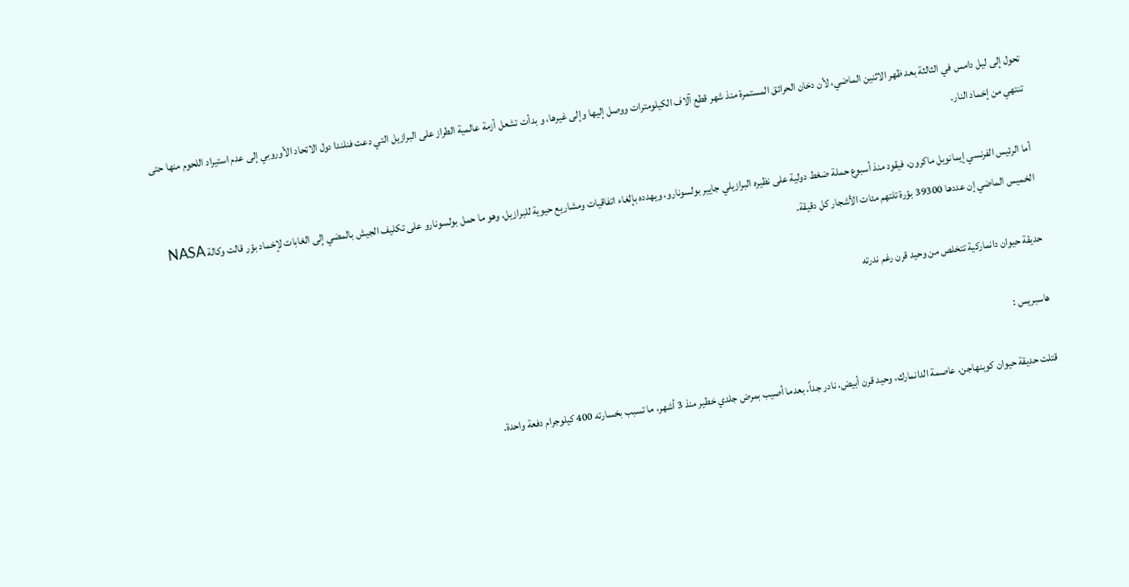تحول إلى ليل دامس في الثالثة بعد ظهر الاثنين الماضي، لأن دخان الحرائق المستمرة منذ شهر قطع آلاف الكيلومترات ووصل إليها وإلى غيرها، و بدأت تشعل أزمة عالمية الطراز على البرازيل التي دعت فنلندا دول الاتحاد الأوروبي إلى عدم استيراد اللحوم منها حتى تنتهي من إخماد النار.

أما الرئيس الفرنسي إيمانويل ماكرون، فيقود منذ أسبوع حملة ضغط دولية على نظيره البرازيلي جايير بولسونارو، ويهدده بإلغاء اتفاقيات ومشاريع حيوية للبرازيل، وهو ما حمل بولسونارو على تكليف الجيش بالمضي إلى الغابات لإخماد بؤر قالت وكالة NASA الخميس الماضي إن عددها 39300 بؤرة تلتهم مئات الأشجار كل دقيقة.

حديقة حيوان دانماركية تتخلص من وحيد قرن رغم ندرته

هاسبريس :

قتلت حديقة حيوان كوبنهاجن، عاصمة الدانمارك، وحيد قرن أبيض، نادر جداً، بعدما أصيب بمرض جلدي خطير منذ 3 أشهر، ما تسبب بخسارته 400 كيلوجرام دفعة واحدة.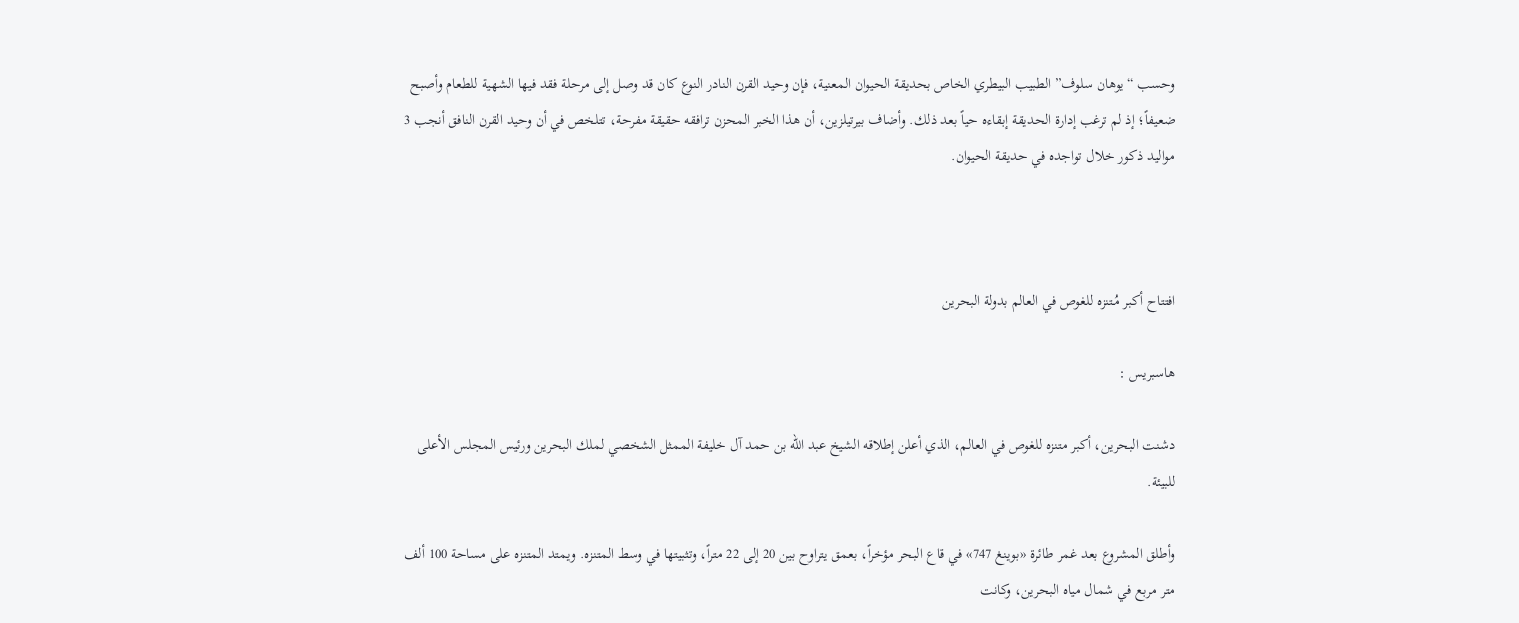وحسب “يوهان سلوف” الطبيب البيطري الخاص بحديقة الحيوان المعنية، فإن وحيد القرن النادر النوع كان قد وصل إلى مرحلة فقد فيها الشهية للطعام وأصبح ضعيفاً؛ إذ لم ترغب إدارة الحديقة إبقاءه حياً بعد ذلك. وأضاف بيرتيلزين، أن هذا الخبر المحزن ترافقه حقيقة مفرحة، تتلخص في أن وحيد القرن النافق أنجب 3 مواليد ذكور خلال تواجده في حديقة الحيوان.



افتتاح أكبر مُـتنزه للغوص في العالم بدولة البحرين

هاسبريس :

دشنت البحرين، أكبر متنزه للغوص في العالم، الذي أعلن إطلاقه الشيخ عبد الله بن حمد آل خليفة الممثل الشخصي لملك البحرين ورئيس المجلس الأعلى للبيئة.

وأطلق المشروع بعد غمر طائرة «بوينغ 747» في قاع البحر مؤخراً، بعمق يتراوح بين 20 إلى 22 متراً، وتثبيتها في وسط المتنزه. ويمتد المتنزه على مساحة 100 ألف متر مربع في شمال مياه البحرين، وكانت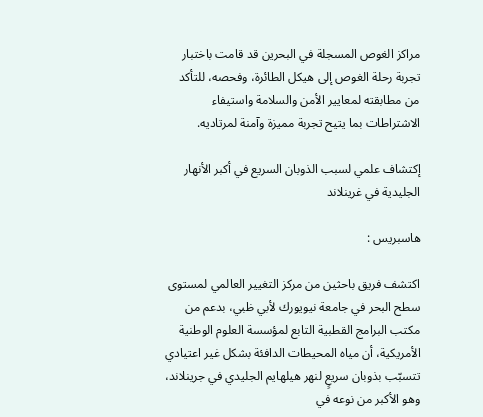مراكز الغوص المسجلة في البحرين قد قامت باختبار تجربة رحلة الغوص إلى هيكل الطائرة، وفحصه، للتأكد من مطابقته لمعايير الأمن والسلامة واستيفاء الاشتراطات بما يتيح تجربة مميزة وآمنة لمرتاديه.

إكتشاف علمي لسبب الذوبان السريع في أكبر الأنهار الجليدية في غرينلاند

هاسبريس :

اكتشف فريق باحثين من مركز التغيير العالمي لمستوى سطح البحر في جامعة نيويورك لأبي ظبي، بدعم من مكتب البرامج القطبية التابع لمؤسسة العلوم الوطنية الأمريكية، أن مياه المحيطات الدافئة بشكل غير اعتيادي تتسبّب بذوبان سريعٍ لنهر هيلهايم الجليدي في جرينلاند، وهو الأكبر من نوعه في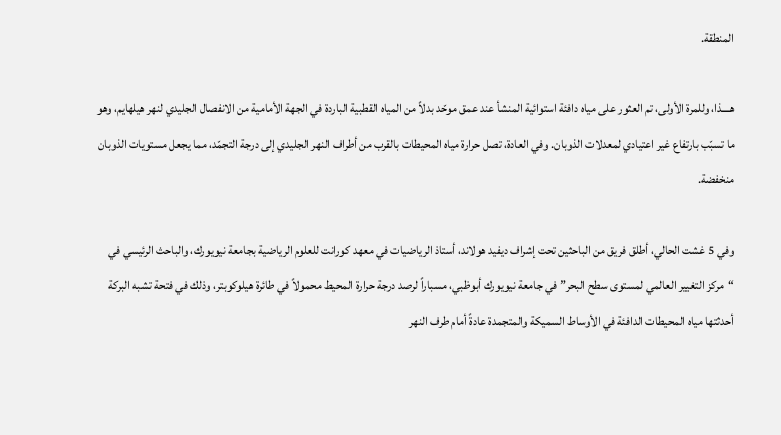المنطقة.

هــــذا، وللمرة الأولى، تم العثور على مياه دافئة استوائية المنشأ عند عمق موحّد بدلاً من المياه القطبية الباردة في الجهة الأمامية من الانفصال الجليدي لنهر هيلهايم، وهو ما تسبّب بارتفاع غير اعتيادي لمعدلات الذوبان. وفي العادة، تصل حرارة مياه المحيطات بالقرب من أطراف النهر الجليدي إلى درجة التجمّد، مما يجعل مستويات الذوبان منخفضة.

وفي 5 غشت الحالي، أطلق فريق من الباحثين تحت إشراف ديفيد هولاند، أستاذ الرياضيات في معهد كورانت للعلوم الرياضية بجامعة نيويورك، والباحث الرئيسي في “مركز التغيير العالمي لمستوى سطح البحر” في جامعة نيويورك أبوظبي، مسباراً لرصد درجة حرارة المحيط محمولاً في طائرة هيلوكوبتر، وذلك في فتحة تشبه البركة أحدثتها مياه المحيطات الدافئة في الأوساط السميكة والمتجمدة عادةً أمام طرف النهر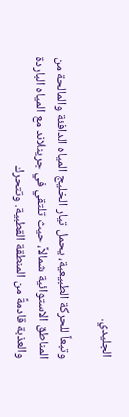الجليدي.

وتبعاً للحركة الطبيعية، يحمل تيار الخليج المياه الدافئة والمالحة من المناطق الاستوائية شمالاً، حيث تلتقي في جرينلاند مع المياه الباردة والعذبة قادمةً من المنطقة القطبية. وتتحرك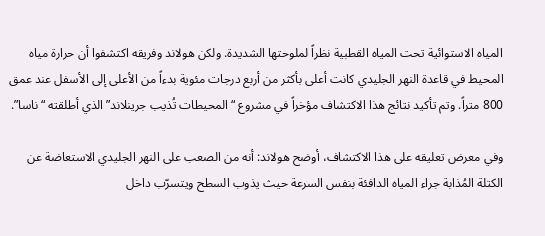المياه الاستوائية تحت المياه القطبية نظراً لملوحتها الشديدة. ولكن هولاند وفريقه اكتشفوا أن حرارة مياه المحيط في قاعدة النهر الجليدي كانت أعلى بأكثر من أربع درجات مئوية بدءاً من الأعلى إلى الأسفل عند عمق 800 متراً. وتم تأكيد نتائج هذا الاكتشاف مؤخراً في مشروع “المحيطات تُذيب جرينلاند” الذي أطلقته “ناسا”.

وفي معرض تعليقه على هذا الاكتشاف، أوضح هولاند: أنه من الصعب على النهر الجليدي الاستعاضة عن الكتلة المُذابة جراء المياه الدافئة بنفس السرعة حيث يذوب السطح ويتسرّب داخل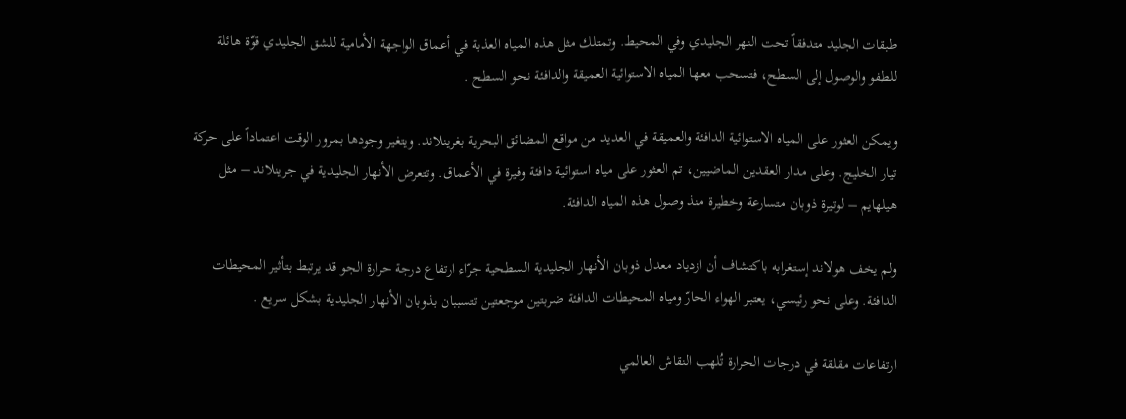طبقات الجليد متدفقاً تحت النهر الجليدي وفي المحيط. وتمتلك مثل هذه المياه العذبة في أعماق الواجهة الأمامية للشق الجليدي قوّة هائلة للطفو والوصول إلى السطح، فتسحب معها المياه الاستوائية العميقة والدافئة نحو السطح .

ويمكن العثور على المياه الاستوائية الدافئة والعميقة في العديد من مواقع المضائق البحرية بغرينلاند. ويتغير وجودها بمرور الوقت اعتماداً على حركة تيار الخليج. وعلى مدار العقدين الماضيين، تم العثور على مياه استوائية دافئة وفيرة في الأعماق. وتتعرض الأنهار الجليدية في جرينلاند – مثل هيلهايم – لوتيرة ذوبان متسارعة وخطيرة منذ وصول هذه المياه الدافئة.

ولم يخف هولاند إستغرابه باكتشاف أن ازدياد معدل ذوبان الأنهار الجليدية السطحية جرّاء ارتفاع درجة حرارة الجو قد يرتبط بتأثير المحيطات الدافئة. وعلى نحو رئيسي، يعتبر الهواء الحارّ ومياه المحيطات الدافئة ضربتين موجعتين تتسببان بذوبان الأنهار الجليدية بشكل سريع .

ارتفاعات مقلقة في درجات الحرارة تُلهب النقاش العالمي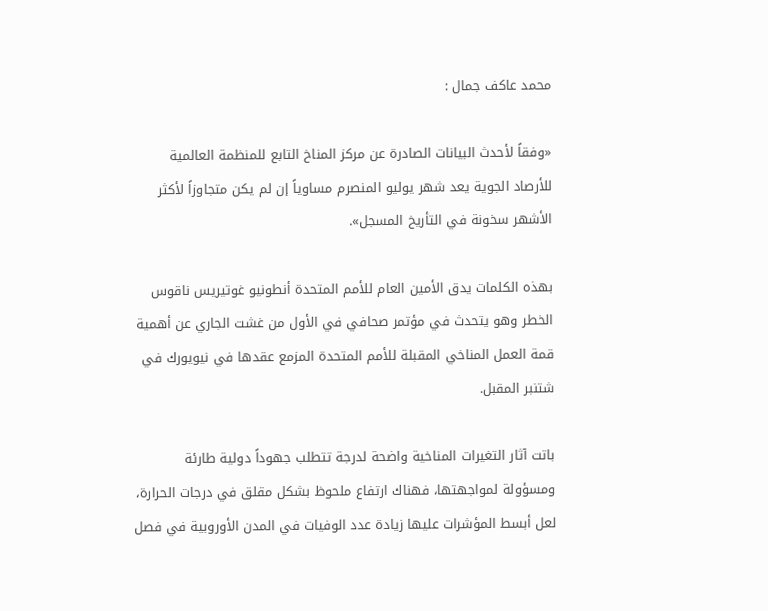محمد عاكف جمال :

«وفقاً لأحدث البيانات الصادرة عن مركز المناخ التابع للمنظمة العالمية للأرصاد الجوية يعد شهر يوليو المنصرم مساوياً إن لم يكن متجاوزاً لأكثر الأشهر سخونة في التأريخ المسجل».

بهذه الكلمات يدق الأمين العام للأمم المتحدة أنطونيو غوتيريس ناقوس الخطر وهو يتحدث في مؤتمر صحافي في الأول من غشت الجاري عن أهمية قمة العمل المناخي المقبلة للأمم المتحدة المزمع عقدها في نيويورك في شتنبر المقبل.

باتت آثار التغيرات المناخية واضحة لدرجة تتطلب جهوداً دولية طارئة ومسؤولة لمواجهتها، فهناك ارتفاع ملحوظ بشكل مقلق في درجات الحرارة، لعل أبسط المؤشرات عليها زيادة عدد الوفيات في المدن الأوروبية في فصل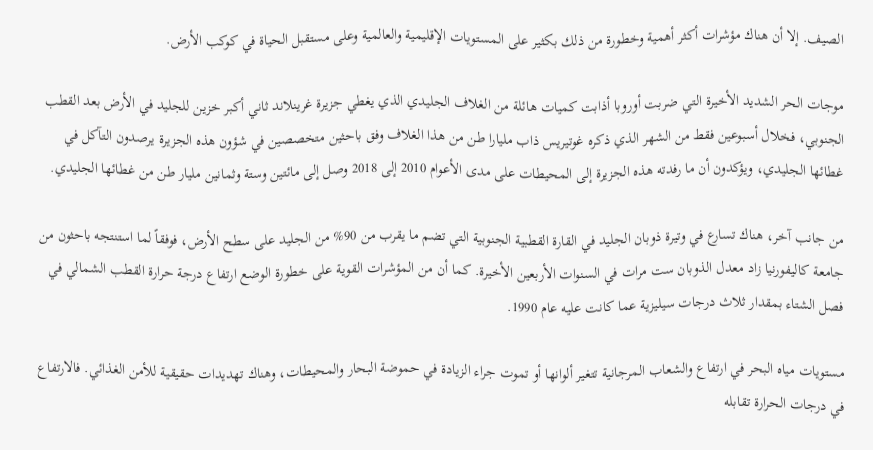الصيف. إلا أن هناك مؤشرات أكثر أهمية وخطورة من ذلك بكثير على المستويات الإقليمية والعالمية وعلى مستقبل الحياة في كوكب الأرض.

موجات الحر الشديد الأخيرة التي ضربت أوروبا أذابت كميات هائلة من الغلاف الجليدي الذي يغطي جزيرة غرينلاند ثاني أكبر خزين للجليد في الأرض بعد القطب الجنوبي، فخلال أسبوعين فقط من الشهر الذي ذكره غوتيريس ذاب مليارا طن من هذا الغلاف وفق باحثين متخصصين في شؤون هذه الجزيرة يرصدون التآكل في غطائها الجليدي، ويؤكدون أن ما رفدته هذه الجزيرة إلى المحيطات على مدى الأعوام 2010 إلى 2018 وصل إلى مائتين وستة وثمانين مليار طن من غطائها الجليدي.

من جانب آخر، هناك تسارع في وتيرة ذوبان الجليد في القارة القطبية الجنوبية التي تضم ما يقرب من 90% من الجليد على سطح الأرض، فوفقاً لما استنتجه باحثون من جامعة كاليفورنيا زاد معدل الذوبان ست مرات في السنوات الأربعين الأخيرة. كما أن من المؤشرات القوية على خطورة الوضع ارتفاع درجة حرارة القطب الشمالي في فصل الشتاء بمقدار ثلاث درجات سيليزية عما كانت عليه عام 1990.

مستويات مياه البحر في ارتفاع والشعاب المرجانية تتغير ألوانها أو تموت جراء الزيادة في حموضة البحار والمحيطات، وهناك تهديدات حقيقية للأمن الغذائي. فالارتفاع في درجات الحرارة تقابله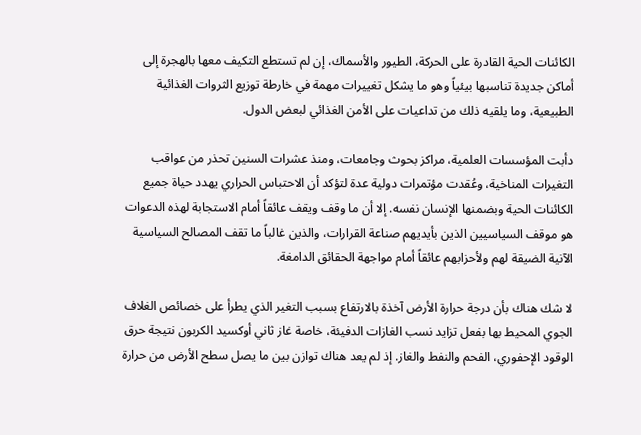الكائنات الحية القادرة على الحركة، الطيور والأسماك، إن لم تستطع التكيف معها بالهجرة إلى أماكن جديدة تناسبها بيئياً وهو ما يشكل تغييرات مهمة في خارطة توزيع الثروات الغذائية الطبيعية، وما يلقيه ذلك من تداعيات على الأمن الغذائي لبعض الدول.

دأبت المؤسسات العلمية، مراكز بحوث وجامعات، ومنذ عشرات السنين تحذر من عواقب التغيرات المناخية، وعُقدت مؤتمرات دولية عدة لتؤكد أن الاحتباس الحراري يهدد حياة جميع الكائنات الحية وبضمنها الإنسان نفسه. إلا أن ما وقف ويقف عائقاً أمام الاستجابة لهذه الدعوات هو موقف السياسيين الذين بأيديهم صناعة القرارات، والذين غالباً ما تقف المصالح السياسية الآنية الضيقة لهم ولأحزابهم عائقاً أمام مواجهة الحقائق الدامغة.

لا شك هناك بأن درجة حرارة الأرض آخذة بالارتفاع بسبب التغير الذي يطرأ على خصائص الغلاف الجوي المحيط بها بفعل تزايد نسب الغازات الدفيئة، خاصة غاز ثاني أوكسيد الكربون نتيجة حرق الوقود الإحفوري، الفحم والنفط والغاز. إذ لم يعد هناك توازن بين ما يصل سطح الأرض من حرارة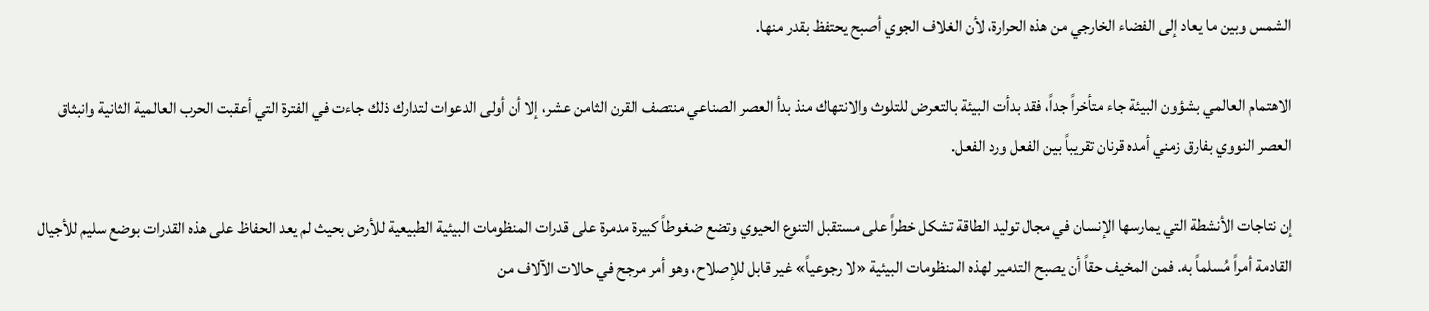الشمس وبين ما يعاد إلى الفضاء الخارجي من هذه الحرارة، لأن الغلاف الجوي أصبح يحتفظ بقدر منها.

الاهتمام العالمي بشؤون البيئة جاء متأخراً جداً، فقد بدأت البيئة بالتعرض للتلوث والانتهاك منذ بدأ العصر الصناعي منتصف القرن الثامن عشر، إلا أن أولى الدعوات لتدارك ذلك جاءت في الفترة التي أعقبت الحرب العالمية الثانية وانبثاق العصر النووي بفارق زمني أمده قرنان تقريباً بين الفعل ورد الفعل.

إن نتاجات الأنشطة التي يمارسها الإنسان في مجال توليد الطاقة تشكل خطراً على مستقبل التنوع الحيوي وتضع ضغوطاً كبيرة مدمرة على قدرات المنظومات البيئية الطبيعية للأرض بحيث لم يعد الحفاظ على هذه القدرات بوضع سليم للأجيال القادمة أمراً مُسلماً به. فمن المخيف حقاً أن يصبح التدمير لهذه المنظومات البيئية «لا رجوعياً» غير قابل للإصلاح، وهو أمر مرجح في حالات الآلاف من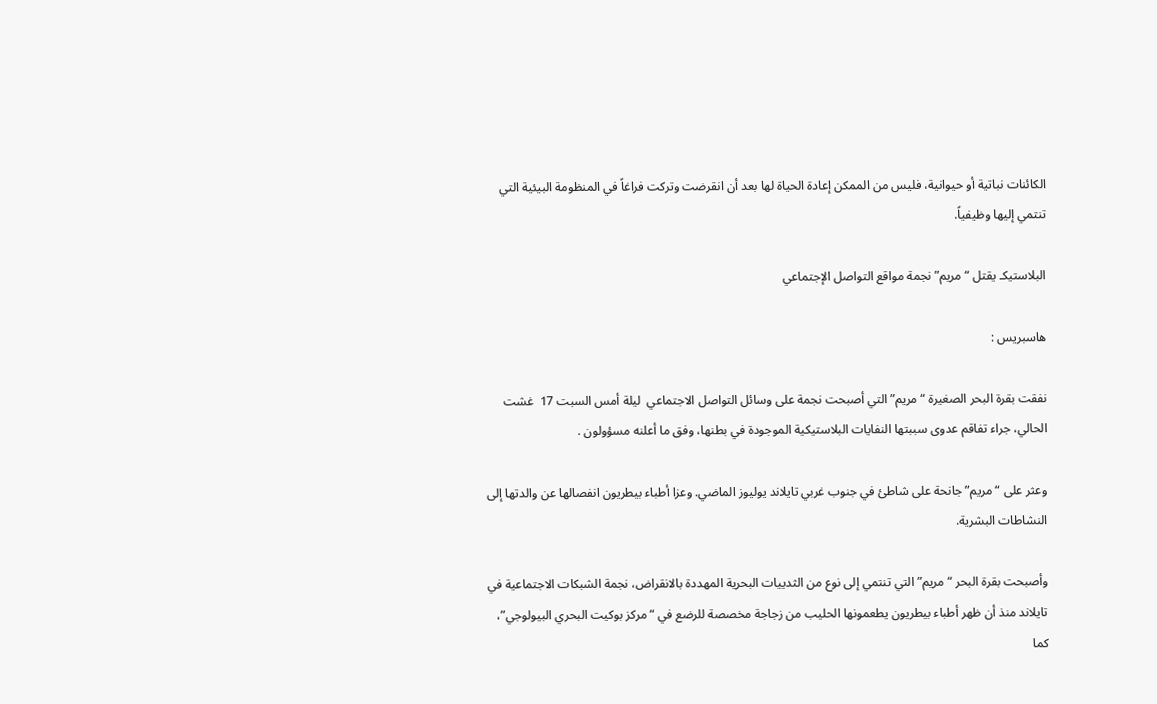الكائنات نباتية أو حيوانية، فليس من الممكن إعادة الحياة لها بعد أن انقرضت وتركت فراغاً في المنظومة البيئية التي تنتمي إليها وظيفياً.

البلاستيكـ يقتل “مريم” نجمة مواقع التواصل الإجتماعي

هاسبريس :

نفقت بقرة البحر الصغيرة “مريم” التي أصبحت نجمة على وسائل التواصل الاجتماعي  ليلة أمس السبت 17  غشت الحالي، جراء تفاقم عدوى سببتها النفايات البلاستيكية الموجودة في بطنها، وفق ما أعلنه مسؤولون .

وعثر على “مريم” جانحة على شاطئ في جنوب غربي تايلاند يوليوز الماضي. وعزا أطباء بيطريون انفصالها عن والدتها إلى النشاطات البشرية.

وأصبحت بقرة البحر “مريم” التي تنتمي إلى نوع من الثدييات البحرية المهددة بالانقراض، نجمة الشبكات الاجتماعية في تايلاند منذ أن ظهر أطباء بيطريون يطعمونها الحليب من زجاجة مخصصة للرضع في “مركز بوكيت البحري البيولوجي”، كما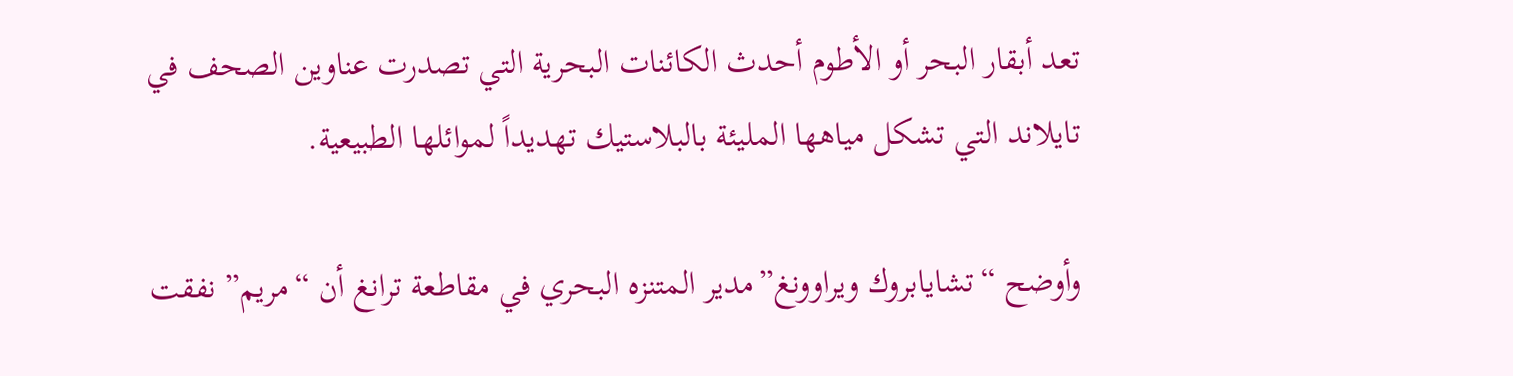تعد أبقار البحر أو الأطوم أحدث الكائنات البحرية التي تصدرت عناوين الصحف في تايلاند التي تشكل مياهها المليئة بالبلاستيك تهديداً لموائلها الطبيعية.

وأوضح “تشايابروك ويراوونغ”مدير المتنزه البحري في مقاطعة ترانغ أن “مريم” نفقت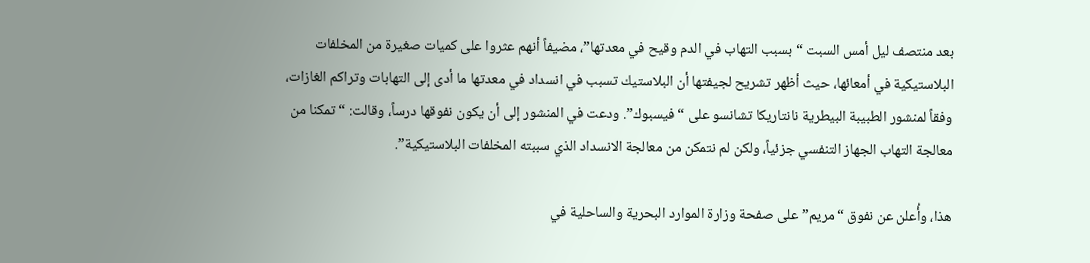بعد منتصف ليل أمس السبت “بسبب التهاب في الدم وقيح في معدتها”، مضيفاً أنهم عثروا على كميات صغيرة من المخلفات البلاستيكية في أمعائها، حيث أظهر تشريح لجيفتها أن البلاستيك تسبب في انسداد في معدتها ما أدى إلى التهابات وتراكم الغازات، وفقاً لمنشور الطبيبة البيطرية نانتاريكا تشانسو على “فيسبوك”. ودعت في المنشور إلى أن يكون نفوقها درساً، وقالت: “تمكنا من معالجة التهاب الجهاز التنفسي جزئياً، ولكن لم نتمكن من معالجة الانسداد الذي سببته المخلفات البلاستيكية”.

هذا، وأُعلن عن نفوق “مريم” على صفحة وزارة الموارد البحرية والساحلية في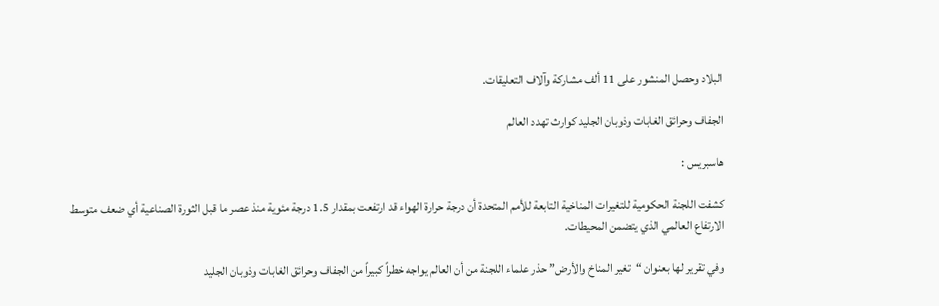البلاد وحصل المنشور على 11 ألف مشاركة وآلاف التعليقات.

الجفاف وحرائق الغابات وذوبان الجليد كوارث تهدد العالم

هاسبريس :

كشفت اللجنة الحكومية للتغيرات المناخية التابعة للأمم المتحدة أن درجة حرارة الهواء قد ارتفعت بمقدار 1.5 درجة مئوية منذ عصر ما قبل الثورة الصناعية أي ضعف متوسط الارتفاع العالمي الذي يتضمن المحيطات.

وفي تقرير لها بعنوان “تغير المناخ والأرض” حذر علماء اللجنة من أن العالم يواجه خطراً كبيراً من الجفاف وحرائق الغابات وذوبان الجليد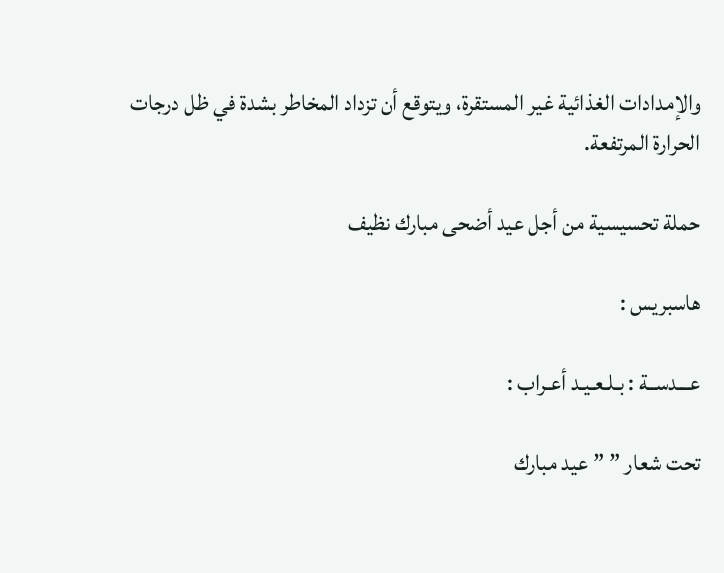والإمدادات الغذائية غير المستقرة، ويتوقع أن تزداد المخاطر بشدة في ظل درجات الحرارة المرتفعة.

حملة تحسيسية من أجل عيد أضحى مبارك نظيف

هاسبريس :

عـــدســة : بـلـعـيـد أعـراب :

تحت شعار ” ” عيد مبارك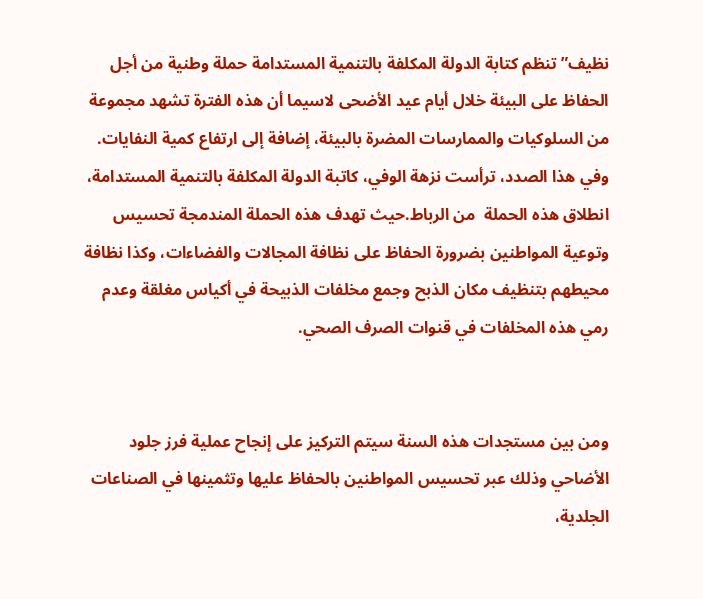نظيف” تنظم كتابة الدولة المكلفة بالتنمية المستدامة حملة وطنية من أجل الحفاظ على البيئة خلال أيام عيد الأضحى لاسيما أن هذه الفترة تشهد مجموعة من السلوكيات والممارسات المضرة بالبيئة، إضافة إلى ارتفاع كمية النفايات.
وفي هذا الصدد، ترأست نزهة الوفي، كاتبة الدولة المكلفة بالتنمية المستدامة، انطلاق هذه الحملة  من الرباط.حيث تهدف هذه الحملة المندمجة تحسيس وتوعية المواطنين بضرورة الحفاظ على نظافة المجالات والفضاءات، وكذا نظافة محيطهم بتنظيف مكان الذبح وجمع مخلفات الذبيحة في أكياس مغلقة وعدم رمي هذه المخلفات في قنوات الصرف الصحي.


ومن بين مستجدات هذه السنة سيتم التركيز على إنجاح عملية فرز جلود الأضاحي وذلك عبر تحسيس المواطنين بالحفاظ عليها وتثمينها في الصناعات الجلدية،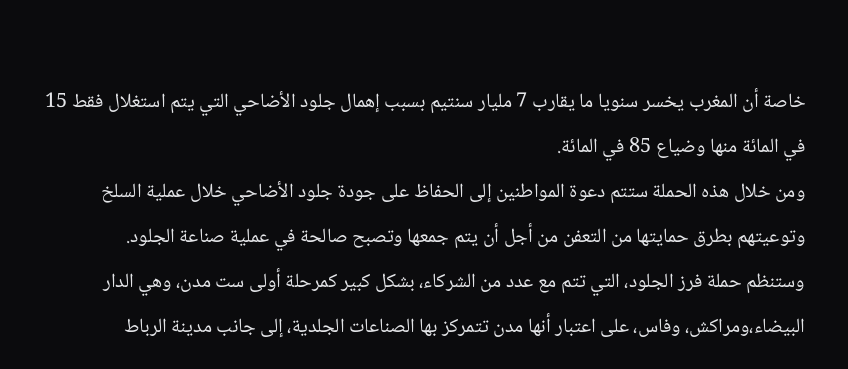خاصة أن المغرب يخسر سنويا ما يقارب 7 مليار سنتيم بسبب إهمال جلود الأضاحي التي يتم استغلال فقط 15 في المائة منها وضياع 85 في المائة.
ومن خلال هذه الحملة ستتم دعوة المواطنين إلى الحفاظ على جودة جلود الأضاحي خلال عملية السلخ وتوعيتهم بطرق حمايتها من التعفن من أجل أن يتم جمعها وتصبح صالحة في عملية صناعة الجلود.
وستنظم حملة فرز الجلود، التي تتم مع عدد من الشركاء، بشكل كبير كمرحلة أولى ست مدن، وهي الدار البيضاء،ومراكش، وفاس، على اعتبار أنها مدن تتمركز بها الصناعات الجلدية، إلى جانب مدينة الرباط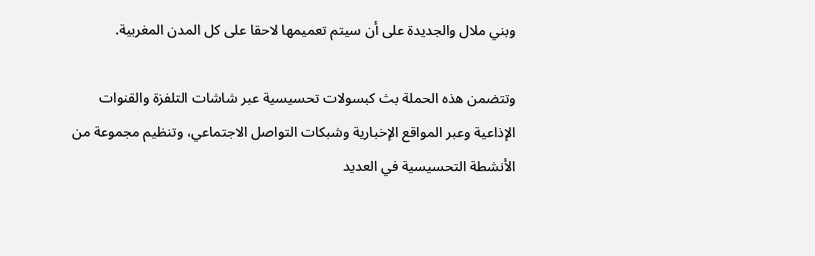وبني ملال والجديدة على أن سيتم تعميمها لاحقا على كل المدن المغربية.

وتتضمن هذه الحملة بث كبسولات تحسيسية عبر شاشات التلفزة والقنوات الإذاعية وعبر المواقع الإخبارية وشبكات التواصل الاجتماعي، وتنظيم مجموعة من الأنشطة التحسيسية في العديد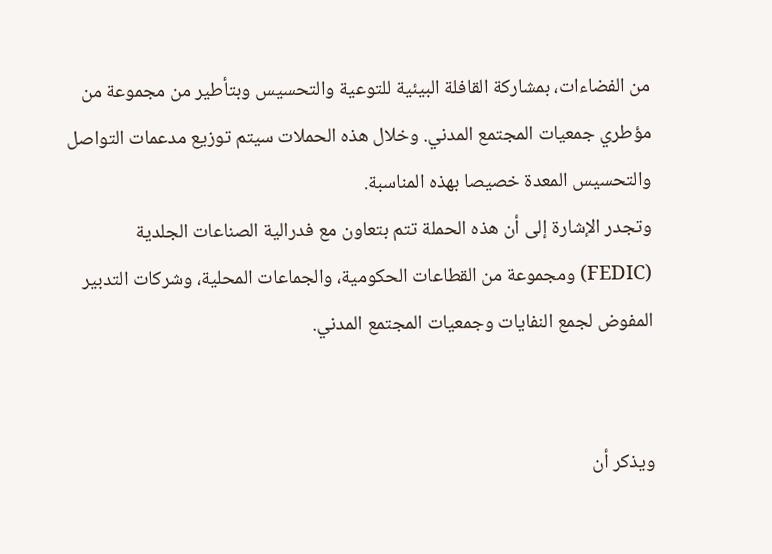من الفضاءات، بمشاركة القافلة البيئية للتوعية والتحسيس وبتأطير من مجموعة من مؤطري جمعيات المجتمع المدني. وخلال هذه الحملات سيتم توزيع مدعمات التواصل والتحسيس المعدة خصيصا بهذه المناسبة.
وتجدر الإشارة إلى أن هذه الحملة تتم بتعاون مع فدرالية الصناعات الجلدية (FEDIC) ومجموعة من القطاعات الحكومية، والجماعات المحلية، وشركات التدبير المفوض لجمع النفايات وجمعيات المجتمع المدني.


ويذكر أن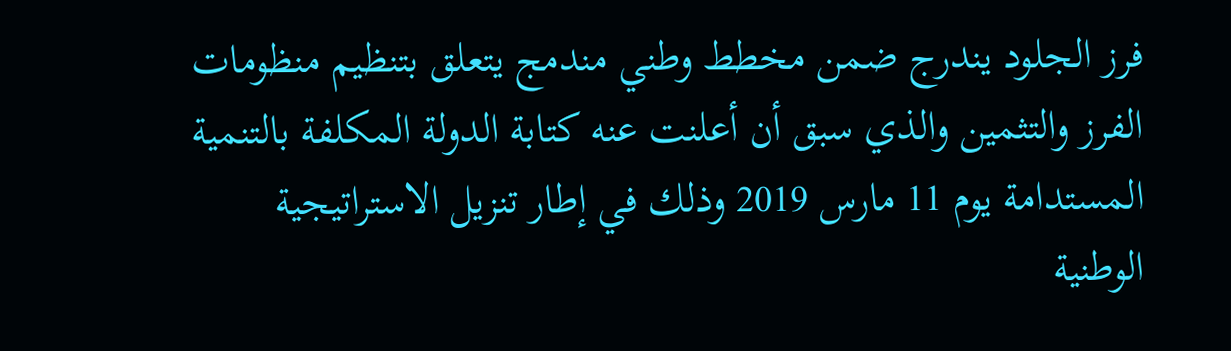فرز الجلود يندرج ضمن مخطط وطني مندمج يتعلق بتنظيم منظومات الفرز والتثمين والذي سبق أن أعلنت عنه كتابة الدولة المكلفة بالتنمية المستدامة يوم 11 مارس 2019 وذلك في إطار تنزيل الاستراتيجية الوطنية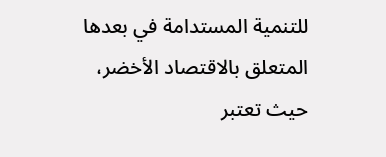للتنمية المستدامة في بعدها المتعلق بالاقتصاد الأخضر، حيث تعتبر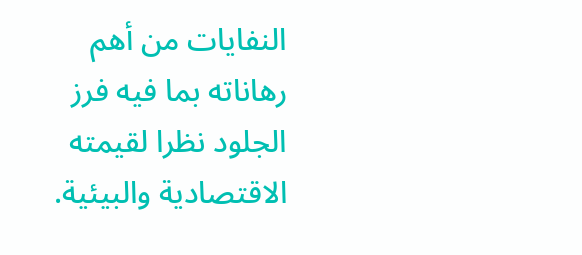النفايات من أهم رهاناته بما فيه فرز الجلود نظرا لقيمته الاقتصادية والبيئية.